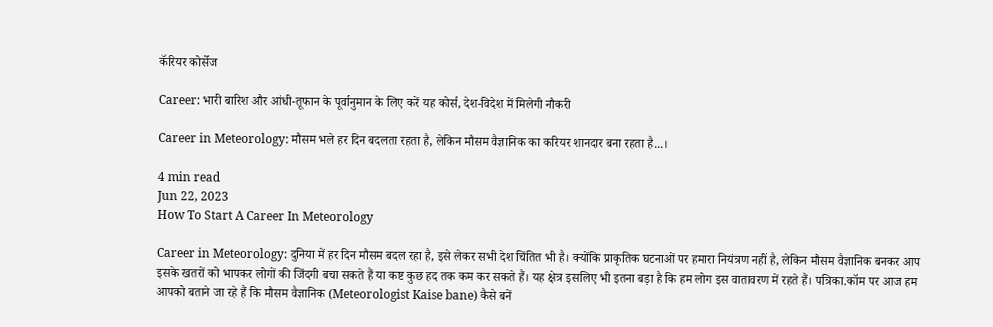कॅरियर कोर्सेज

Career: भारी बारिश और आंधी-तूफान के पूर्वानुमान के लिए करें यह कोर्स, देश-विदेश में मिलेगी नौकरी

Career in Meteorology: मौसम भले हर दिन बदलता रहता है, लेकिन मौसम वैज्ञानिक का करियर शानदार बना रहता है...।

4 min read
Jun 22, 2023
How To Start A Career In Meteorology

Career in Meteorology: दुनिया में हर दिन मौसम बदल रहा है, इसे लेकर सभी देश चिंतित भी है। क्योंकि प्राकृतिक घटनाओं पर हमारा नियंत्रण नहीं है, लेकिन मौसम वैज्ञानिक बनकर आप इसके खतरों को भापकर लोगों की जिंदगी बचा सकते हैं या कष्ट कुछ हद तक कम कर सकते हैं। यह क्षेत्र इसलिए भी इतना बड़ा है कि हम लोग इस वातावरण में रहते हैं। पत्रिका.कॉम पर आज हम आपको बताने जा रहे हैं कि मौसम वैज्ञानिक (Meteorologist Kaise bane) कैसे बनें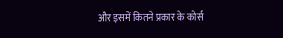और इसमें कितने प्रकार के कोर्स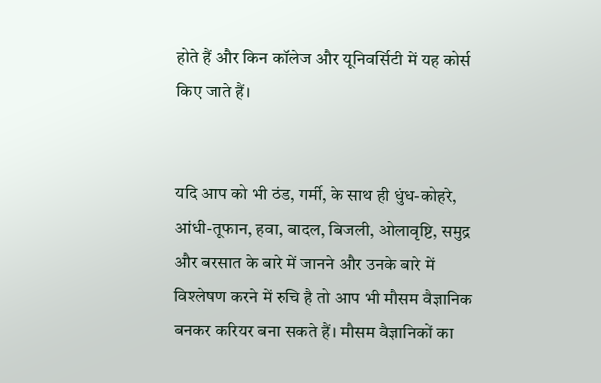होते हैं और किन कॉलेज और यूनिवर्सिटी में यह कोर्स किए जाते हैं।


यदि आप को भी ठंड, गर्मी, के साथ ही धुंध-कोहरे, आंधी-तूफान, हवा, बादल, बिजली, ओलावृष्टि, समुद्र और बरसात के बारे में जानने और उनके बारे में विश्लेषण करने में रुचि है तो आप भी मौसम वैज्ञानिक बनकर करियर बना सकते हैं। मौसम वैज्ञानिकों का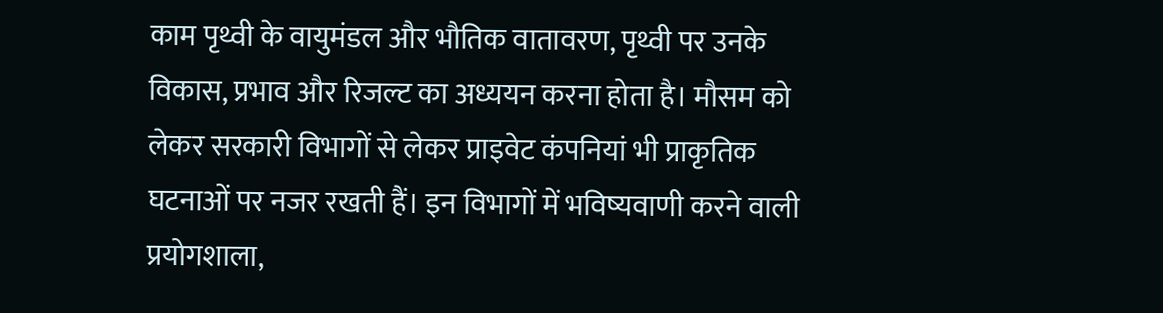काम पृथ्वी के वायुमंडल और भौतिक वातावरण, पृथ्वी पर उनके विकास, प्रभाव और रिजल्ट का अध्ययन करना होता है। मौसम को लेकर सरकारी विभागों से लेकर प्राइवेट कंपनियां भी प्राकृतिक घटनाओं पर नजर रखती हैं। इन विभागों में भविष्यवाणी करने वाली प्रयोगशाला,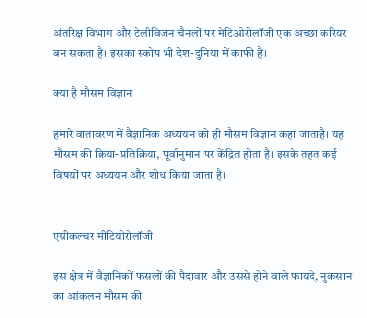अंतरिक्ष विभाग और टेलीविजन चैनलों पर मेटिओरोलॉजी एक अच्छा करियर बन सकता है। इसका स्कोप भी देश-दुनिया में काफी है।

क्या है मौसम विज्ञान

हमारे वातावरण में वैज्ञानिक अध्ययन को ही मौसम विज्ञान कहा जाताहै। यह मौसम की क्रिया-प्रतिक्रिया, पूर्वानुमान पर केंद्रित होता है। इसके तहत कई विषयों पर अध्ययन और शोध किया जाता है।


एग्रीकल्चर मीटियोरोलॉजी

इस क्षेत्र में वैज्ञानिकों फसलों की पैदावार और उससे होने वाले फायदे, नुकसान का आंकलन मौसम की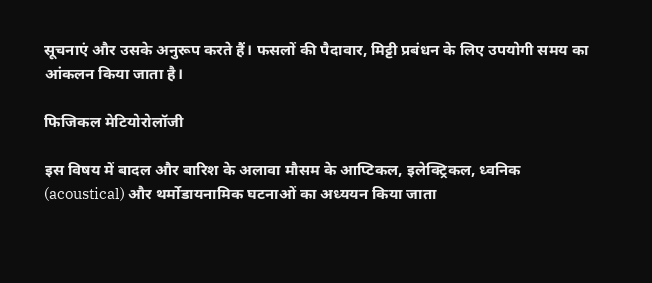सूचनाएं और उसके अनुरूप करते हैं। फसलों की पैदावार, मिट्टी प्रबंधन के लिए उपयोगी समय का आंकलन किया जाता है।

फिजिकल मेटियोरोलॉजी

इस विषय में बादल और बारिश के अलावा मौसम के आप्टिकल, इलेक्ट्रिकल, ध्वनिक (acoustical) और थर्मोडायनामिक घटनाओं का अध्ययन किया जाता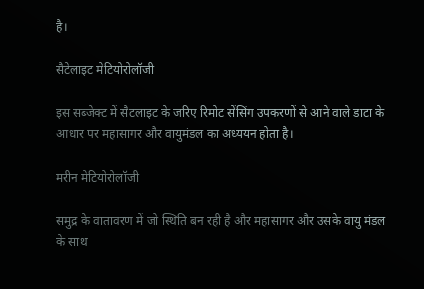है।

सैटेलाइट मेटियोरोलॉजी

इस सब्जेक्ट में सैटलाइट के जरिए रिमोट सेंसिंग उपकरणों से आने वाले डाटा के आधार पर महासागर और वायुमंडल का अध्ययन होता है।

मरीन मेटियोरोलॉजी

समुद्र के वातावरण में जो स्थिति बन रही है और महासागर और उसके वायु मंडल के साथ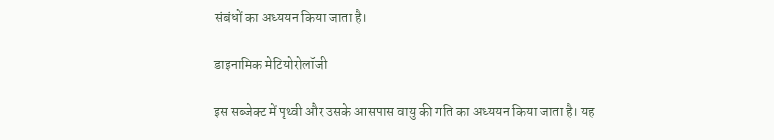संबंधों का अध्ययन किया जाता है।

डाइनामिक मेटियोरोलॉजी

इस सब्जेक्ट में पृथ्वी और उसके आसपास वायु की गति का अध्ययन किया जाता है। यह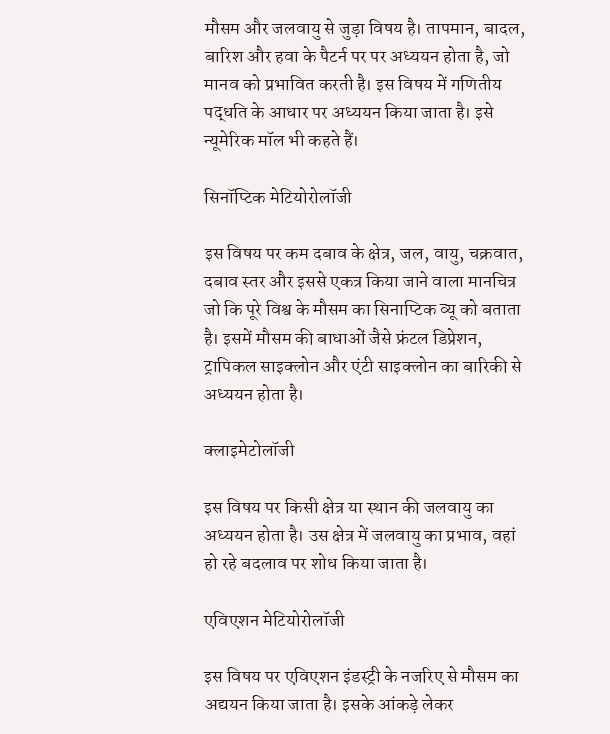मौसम और जलवायु से जुड़ा विषय है। तापमान, बादल, बारिश और हवा के पैटर्न पर पर अध्ययन होता है, जो मानव को प्रभावित करती है। इस विषय में गणितीय पद्धति के आधार पर अध्ययन किया जाता है। इसे न्यूमेरिक मॉल भी कहते हैं।

सिनॉप्टिक मेटियोरोलॉजी

इस विषय पर कम दबाव के क्षेत्र, जल, वायु, चक्रवात, दबाव स्तर और इससे एकत्र किया जाने वाला मानचित्र जो कि पूरे विश्व के मौसम का सिनाप्टिक व्यू को बताता है। इसमें मौसम की बाधाओं जैसे फ्रंटल डिप्रेशन, ट्रापिकल साइक्लोन और एंटी साइक्लोन का बारिकी से अध्ययन होता है।

क्लाइमेटोलॉजी

इस विषय पर किसी क्षेत्र या स्थान की जलवायु का अध्ययन होता है। उस क्षेत्र में जलवायु का प्रभाव, वहां हो रहे बदलाव पर शोध किया जाता है।

एविएशन मेटियोरोलॉजी

इस विषय पर एविएशन इंडस्ट्री के नजरिए से मौसम का अद्ययन किया जाता है। इसके आंकड़े लेकर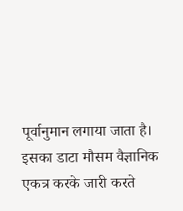पूर्वानुमान लगाया जाता है। इसका डाटा मौसम वैज्ञानिक एकत्र करके जारी करते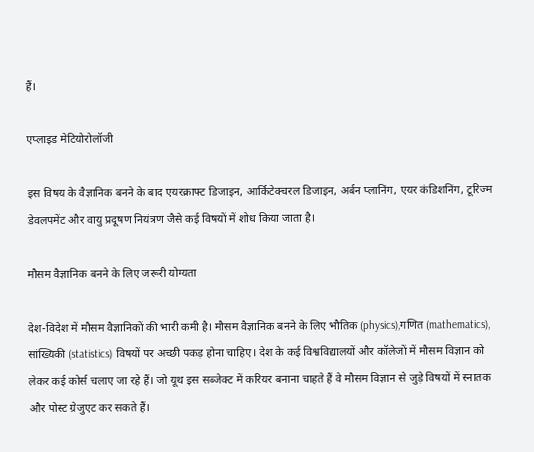हैं।

एप्लाइड मेटियोरोलॉजी

इस विषय के वैज्ञानिक बनने के बाद एयरक्राफ्ट डिजाइन, आर्किटेक्चरल डिजाइन, अर्बन प्लानिंग, एयर कंडिशनिंग, टूरिज्म डेवलपमेंट और वायु प्रदूषण नियंत्रण जैसे कई विषयों में शोध किया जाता है।

मौसम वैज्ञानिक बनने के लिए जरूरी योग्यता

देश-विदेश में मौसम वैज्ञानिकों की भारी कमी है। मौसम वैज्ञानिक बनने के लिए भौतिक (physics),गणित (mathematics), सांख्यिकी (statistics) विषयों पर अच्छी पकड़ होना चाहिए। देश के कई विश्वविद्यालयों और कॉलेजों में मौसम विज्ञान को लेकर कई कोर्स चलाए जा रहे हैं। जो यूथ इस सब्जेक्ट में करियर बनाना चाहते हैं वे मौसम विज्ञान से जुड़े विषयों में स्नातक और पोस्ट ग्रेजुएट कर सकते हैं।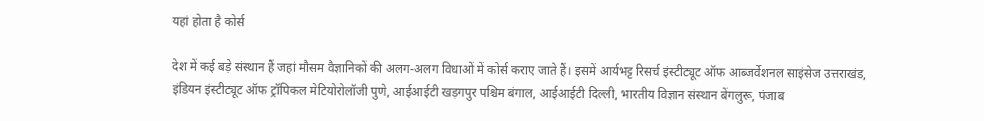यहां होता है कोर्स

देश में कई बड़े संस्थान हैं जहां मौसम वैज्ञानिकों की अलग-अलग विधाओं में कोर्स कराए जाते हैं। इसमें आर्यभट्ट रिसर्च इंस्टीट्यूट ऑफ आब्जर्वेशनल साइंसेज उत्तराखंड, इंडियन इंस्टीट्यूट ऑफ ट्रॉपिकल मेटियोरोलॉजी पुणे, आईआईटी खड़गपुर पश्चिम बंगाल, आईआईटी दिल्ली, भारतीय विज्ञान संस्थान बेंगलुरू, पंजाब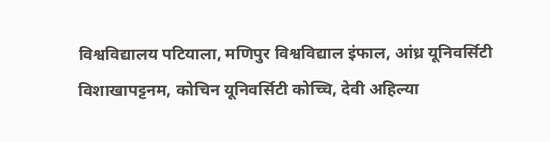विश्वविद्यालय पटियाला, मणिपुर विश्वविद्याल इंफाल, आंध्र यूनिवर्सिटी विशाखापट्टनम, कोचिन यूनिवर्सिटी कोच्चि, देवी अहिल्या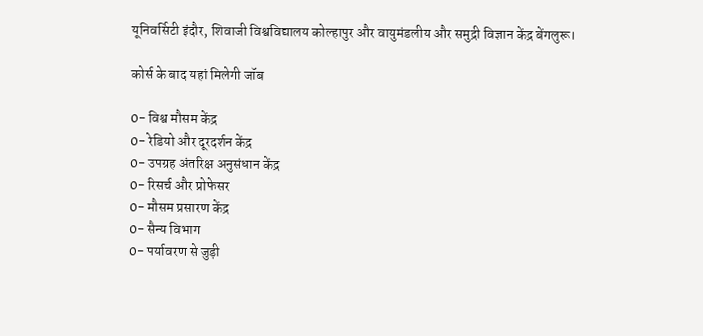यूनिवर्सिटी इंदौर, शिवाजी विश्वविद्यालय कोल्हापुर और वायुमंडलीय और समुद्री विज्ञान केंद्र बेंगलुरू।

कोर्स के बाद यहां मिलेगी जॉब

0- विश्व मौसम केंद्र
0- रेडियो और दूरदर्शन केंद्र
0- उपग्रह अंतरिक्ष अनुसंधान केंद्र
0- रिसर्च और प्रोफेसर
0- मौसम प्रसारण केंद्र
0- सैन्य विभाग
0- पर्यावरण से जुड़ी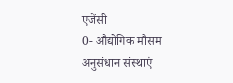एजेंसी
0- औद्योगिक मौसम अनुसंधान संस्थाएं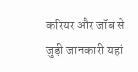करियर और जॉब से जुड़ी जानकारी यहां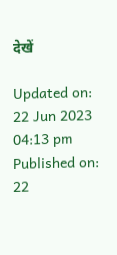देखें

Updated on:
22 Jun 2023 04:13 pm
Published on:
22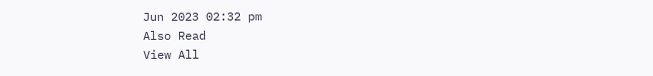Jun 2023 02:32 pm
Also Read
View All